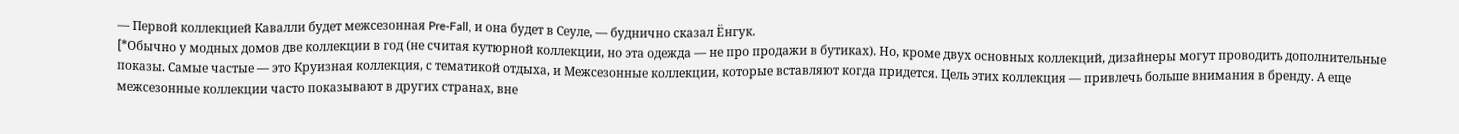— Первой коллекцией Кавалли будет межсезонная Pre-Fall, и она будет в Сеуле, — буднично сказал Ёнгук.
[*Обычно у модных домов две коллекции в год (не считая кутюрной коллекции, но эта одежда — не про продажи в бутиках). Но, кроме двух основных коллекций, дизайнеры могут проводить дополнительные показы. Самые частые — это Круизная коллекция, с тематикой отдыха, и Межсезонные коллекции, которые вставляют когда придется. Цель этих коллекция — привлечь больше внимания в бренду. А еще межсезонные коллекции часто показывают в других странах, вне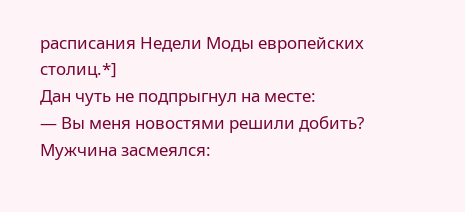расписания Недели Моды европейских столиц.*]
Дан чуть не подпрыгнул на месте:
— Вы меня новостями решили добить?
Мужчина засмеялся: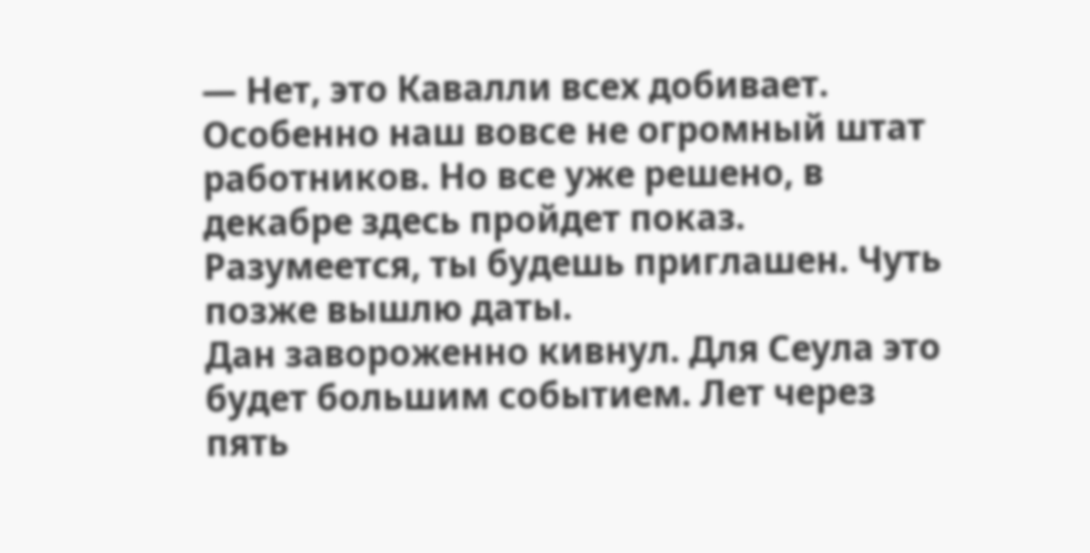— Нет, это Кавалли всех добивает. Особенно наш вовсе не огромный штат работников. Но все уже решено, в декабре здесь пройдет показ. Разумеется, ты будешь приглашен. Чуть позже вышлю даты.
Дан завороженно кивнул. Для Сеула это будет большим событием. Лет через пять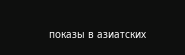показы в азиатских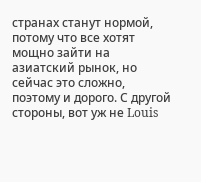странах станут нормой, потому что все хотят мощно зайти на азиатский рынок, но сейчас это сложно, поэтому и дорого. С другой стороны, вот уж не Louis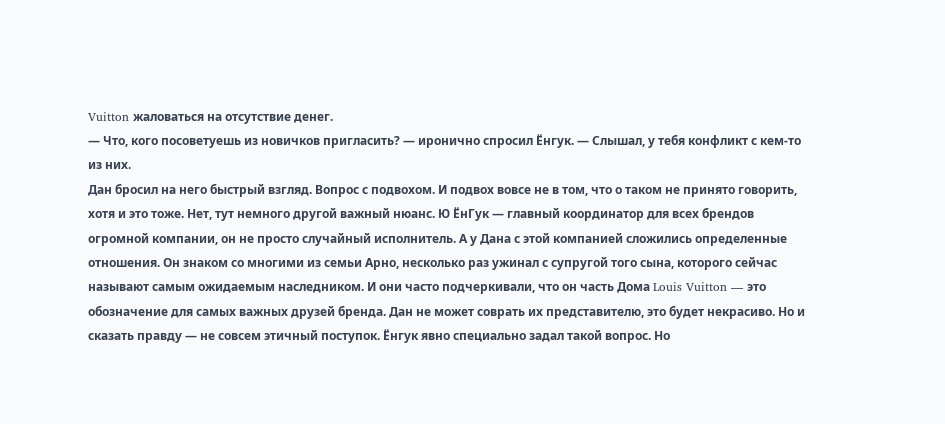Vuitton жаловаться на отсутствие денег.
— Что, кого посоветуешь из новичков пригласить? — иронично спросил Ёнгук. — Слышал, у тебя конфликт с кем-то из них.
Дан бросил на него быстрый взгляд. Вопрос с подвохом. И подвох вовсе не в том, что о таком не принято говорить, хотя и это тоже. Нет, тут немного другой важный нюанс. Ю ЁнГук — главный координатор для всех брендов огромной компании, он не просто случайный исполнитель. А у Дана с этой компанией сложились определенные отношения. Он знаком со многими из семьи Арно, несколько раз ужинал с супругой того сына, которого сейчас называют самым ожидаемым наследником. И они часто подчеркивали, что он часть Дома Louis Vuitton — это обозначение для самых важных друзей бренда. Дан не может соврать их представителю, это будет некрасиво. Но и сказать правду — не совсем этичный поступок. Ёнгук явно специально задал такой вопрос. Но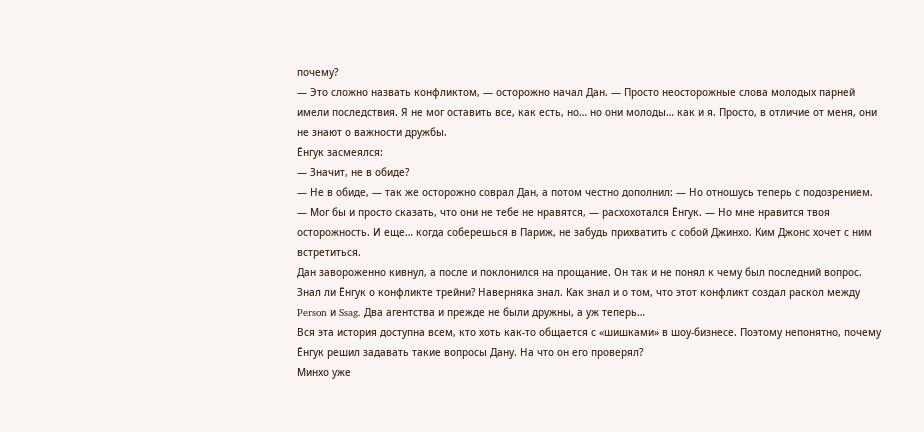почему?
— Это сложно назвать конфликтом, — осторожно начал Дан. — Просто неосторожные слова молодых парней имели последствия. Я не мог оставить все, как есть, но… но они молоды… как и я. Просто, в отличие от меня, они не знают о важности дружбы.
Ёнгук засмеялся:
— Значит, не в обиде?
— Не в обиде, — так же осторожно соврал Дан, а потом честно дополнил: — Но отношусь теперь с подозрением.
— Мог бы и просто сказать, что они не тебе не нравятся, — расхохотался Ёнгук. — Но мне нравится твоя осторожность. И еще… когда соберешься в Париж, не забудь прихватить с собой Джинхо. Ким Джонс хочет с ним встретиться.
Дан завороженно кивнул, а после и поклонился на прощание. Он так и не понял к чему был последний вопрос. Знал ли Ёнгук о конфликте трейни? Наверняка знал. Как знал и о том, что этот конфликт создал раскол между Person и Ssag. Два агентства и прежде не были дружны, а уж теперь…
Вся эта история доступна всем, кто хоть как-то общается с «шишками» в шоу-бизнесе. Поэтому непонятно, почему Ёнгук решил задавать такие вопросы Дану. На что он его проверял?
Минхо уже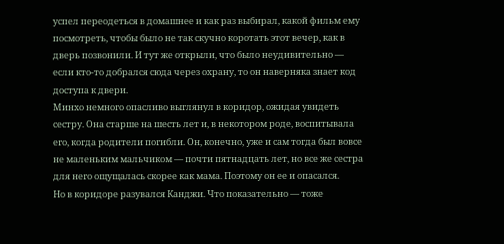успел переодеться в домашнее и как раз выбирал, какой фильм ему посмотреть, чтобы было не так скучно коротать этот вечер, как в дверь позвонили. И тут же открыли, что было неудивительно — если кто-то добрался сюда через охрану, то он наверняка знает код доступа к двери.
Минхо немного опасливо выглянул в коридор, ожидая увидеть сестру. Она старше на шесть лет и, в некотором роде, воспитывала его, когда родители погибли. Он, конечно, уже и сам тогда был вовсе не маленьким мальчиком — почти пятнадцать лет, но все же сестра для него ощущалась скорее как мама. Поэтому он ее и опасался.
Но в коридоре разувался Канджи. Что показательно — тоже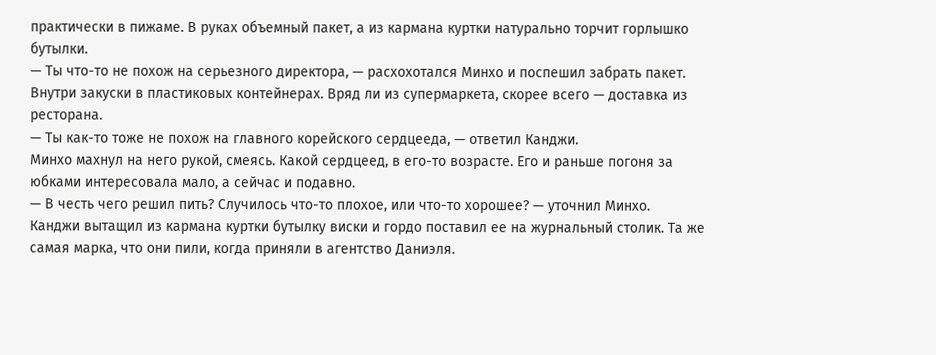практически в пижаме. В руках объемный пакет, а из кармана куртки натурально торчит горлышко бутылки.
— Ты что-то не похож на серьезного директора, — расхохотался Минхо и поспешил забрать пакет.
Внутри закуски в пластиковых контейнерах. Вряд ли из супермаркета, скорее всего — доставка из ресторана.
— Ты как-то тоже не похож на главного корейского сердцееда, — ответил Канджи.
Минхо махнул на него рукой, смеясь. Какой сердцеед, в его-то возрасте. Его и раньше погоня за юбками интересовала мало, а сейчас и подавно.
— В честь чего решил пить? Случилось что-то плохое, или что-то хорошее? — уточнил Минхо.
Канджи вытащил из кармана куртки бутылку виски и гордо поставил ее на журнальный столик. Та же самая марка, что они пили, когда приняли в агентство Даниэля.